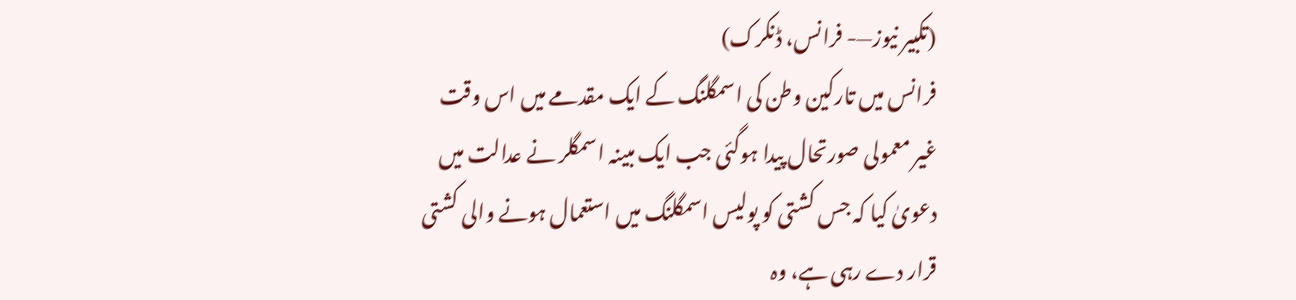(تکبیر نیوز—- فرانس، ڈنکرک)
فرانس میں تارکین وطن کی اسمگلنگ کے ایک مقدمے میں اس وقت غیر معمولی صورتحال پیدا ہوگئی جب ایک مبینہ اسمگلر نے عدالت میں دعویٰ کیا کہ جس کشتی کو پولیس اسمگلنگ میں استعمال ہونے والی کشتی قرار دے رہی ہے، وہ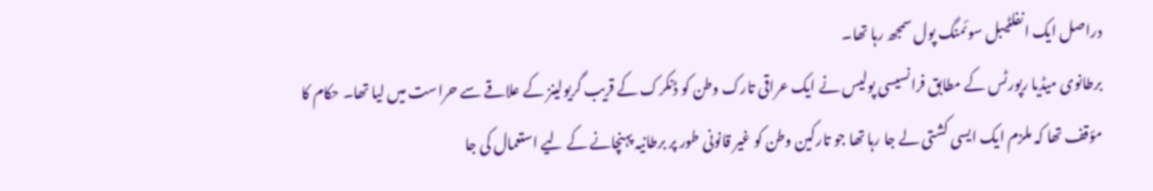دراصل ایک انفلٹیبل سوئمنگ پول سمجھ رہا تھا۔
برطانوی میڈیا رپورٹس کے مطابق فرانسیسی پولیس نے ایک عراقی تارک وطن کو ڈنکرک کے قریب گریولینز کے علاقے سے حراست میں لیا تھا۔ حکام کا مؤقف تھا کہ ملزم ایک ایسی کشتی لے جا رہا تھا جو تارکین وطن کو غیر قانونی طور پر برطانیہ پہنچانے کے لیے استعمال کی جا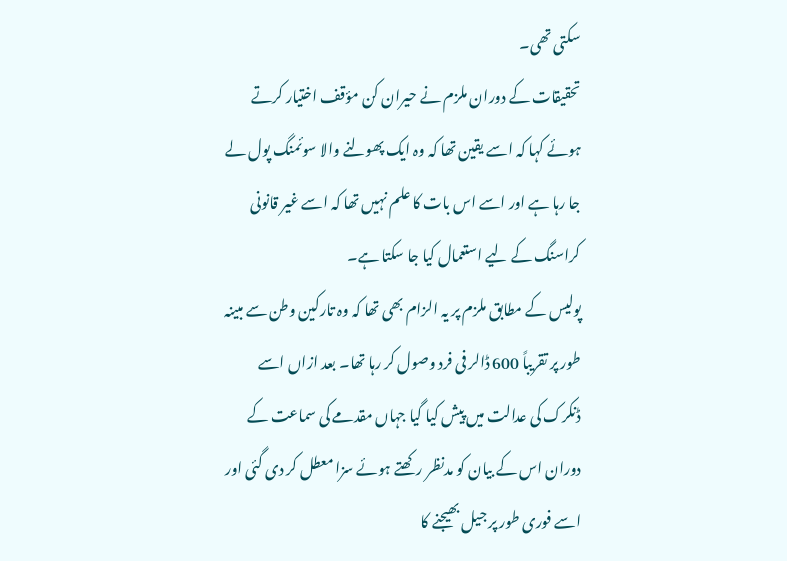سکتی تھی۔
تحقیقات کے دوران ملزم نے حیران کن مؤقف اختیار کرتے ہوئے کہا کہ اسے یقین تھا کہ وہ ایک پھولنے والا سوئمنگ پول لے جا رہا ہے اور اسے اس بات کا علم نہیں تھا کہ اسے غیر قانونی کراسنگ کے لیے استعمال کیا جا سکتا ہے۔
پولیس کے مطابق ملزم پر یہ الزام بھی تھا کہ وہ تارکین وطن سے مبینہ طور پر تقریباً 600 ڈالر فی فرد وصول کر رہا تھا۔ بعد ازاں اسے ڈنکرک کی عدالت میں پیش کیا گیا جہاں مقدمے کی سماعت کے دوران اس کے بیان کو مدنظر رکھتے ہوئے سزا معطل کر دی گئی اور اسے فوری طور پر جیل بھیجنے کا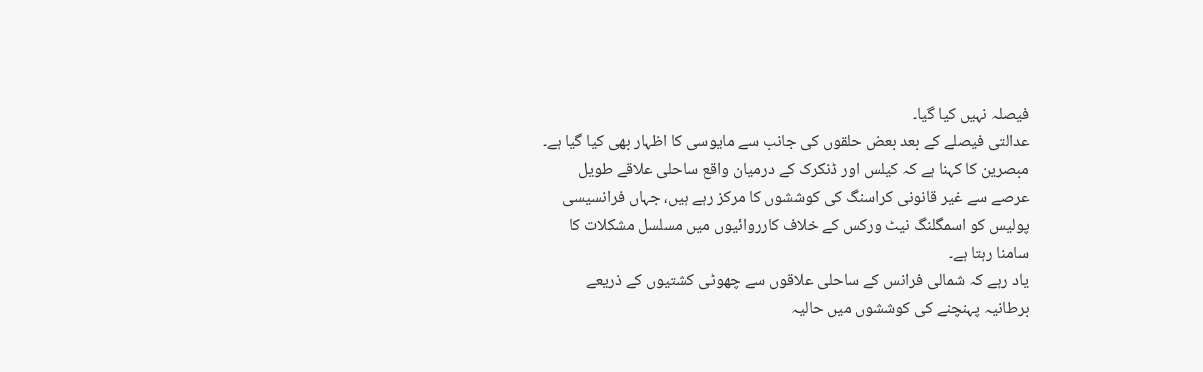فیصلہ نہیں کیا گیا۔
عدالتی فیصلے کے بعد بعض حلقوں کی جانب سے مایوسی کا اظہار بھی کیا گیا ہے۔ مبصرین کا کہنا ہے کہ کیلس اور ڈنکرک کے درمیان واقع ساحلی علاقے طویل عرصے سے غیر قانونی کراسنگ کی کوششوں کا مرکز رہے ہیں، جہاں فرانسیسی پولیس کو اسمگلنگ نیٹ ورکس کے خلاف کارروائیوں میں مسلسل مشکلات کا سامنا رہتا ہے۔
یاد رہے کہ شمالی فرانس کے ساحلی علاقوں سے چھوٹی کشتیوں کے ذریعے برطانیہ پہنچنے کی کوششوں میں حالیہ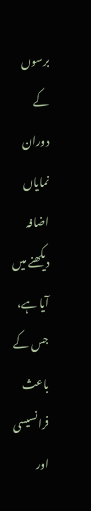برسوں کے دوران نمایاں اضافہ دیکھنے میں آیا ہے، جس کے باعث فرانسیسی اور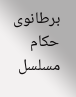برطانوی حکام مسلسل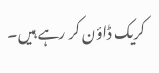کریک ڈاؤن کر رہے ہیں۔